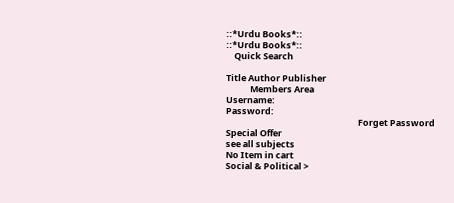::*Urdu Books*::
::*Urdu Books*::
    Quick Search

Title Author Publisher
            Members Area
Username:
Password:
                                                                  Forget Password
Special Offer
see all subjects
No Item in cart
Social & Political >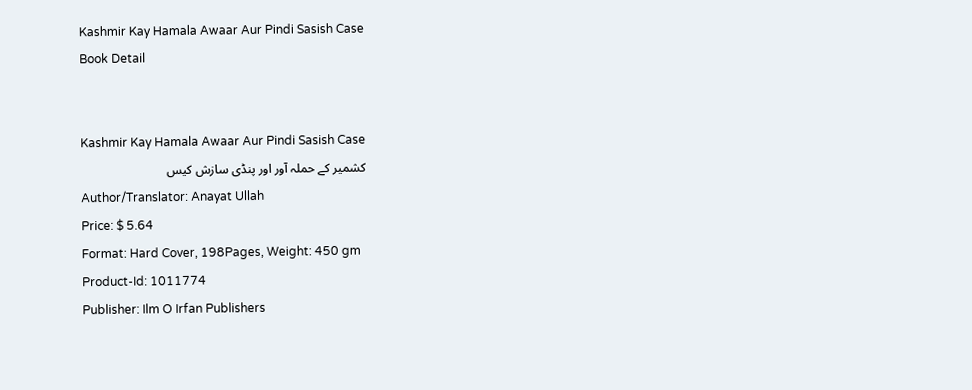Kashmir Kay Hamala Awaar Aur Pindi Sasish Case
Book Detail


Kashmir Kay Hamala Awaar Aur Pindi Sasish Case
کشمیر کے حملہ آور اور پنڈی سازش کیس
Author/Translator: Anayat Ullah
Price: $ 5.64
Format: Hard Cover, 198Pages, Weight: 450 gm
Product-Id: 1011774
Publisher: Ilm O Irfan Publishers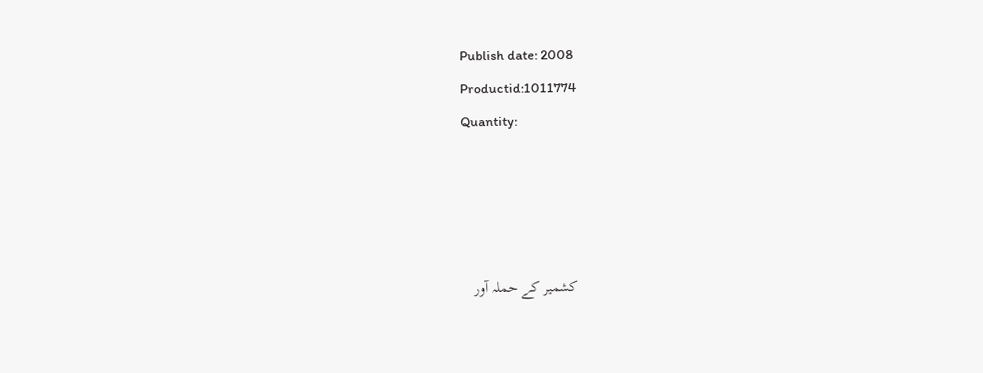Publish date: 2008
Productid:1011774
Quantity:




کشمیر کے حملہ آور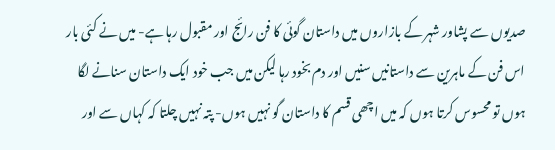صدیوں سے پشاور شہر کے بازاروں میں داستان گوئی کا فن رائج اور مقبول رہا ہے- میں نے کئی بار اس فن کے ماہرین سے داستانیں سنیں اور دم بخود رہا لیکن میں جب خود ایک داستان سنانے لگا ہوں تو محسوس کرتا ہوں کہ میں اچھی قسم کا داستان گو نہیں ہوں- پتہ نہیں چلتا کہ کہاں سے اور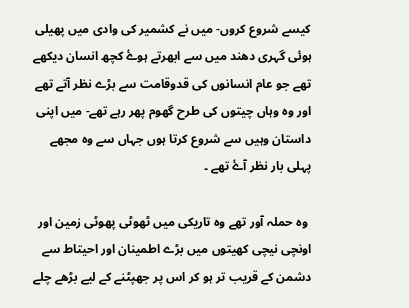کیسے شروع کروں- میں نے کشمیر کی وادی میں پھیلی ہوئی گہری دھند میں سے ابھرتے ہوۓ کچھ انسان دیکھے تھے جو عام انسانوں کی قدوقامت سے بڑے نظر آتے تھے اور وہ وہاں چیتوں کی طرح گھوم پھر رہے تھے- میں اپنی داستان وہیں سے شروع کرتا ہوں جہاں سے وہ مجھے پہلی بار نظر آۓ تھے ۔

 وہ حملہ آور تھے وہ تاریکی میں ٹھوٹی پھوٹی زمین اور اونچی نیچی کھیتوں میں بڑے اطمینان اور احیتاط سے دشمن کے قریب تر ہو کر اس پر جھپٹنے کے لیے بڑھے چلے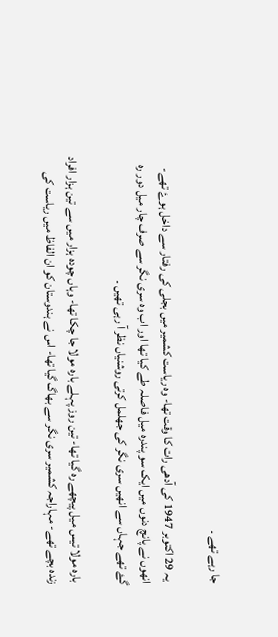جا رہے تھے ۔

 یہ 29 اکتوبر 1947 کی آدھی رات کا وقت تھا- وہ ریاست کشمیر میں بجلی کی رفتار سے داخل ہوۓ تھے- انھوں نے پانچ دنوں میں ایک سو پندرہ میل فاصلہ طے کیا تھا اور اب وہ سری نگر سے صرف چار میل دور رہ گۓ تھے جہاں سے انھیں سری نگر کی جھلمل کرتی روشنیاں نظر آ رہی تھیں ۔

 بارہ مولا تیس میل پیچھے رہ گیا تھا- تین روز پہلے بارہ مولا جا چکا تھا- وہاں چودہ ہزار میں سے تین ہزار افراد زندہ بچے تھے- مہاراجہ کشمیر سری نگر سے بھاگ گیا تھا- اس نے ہندوستان کو ان الفاظ میں ریاست کی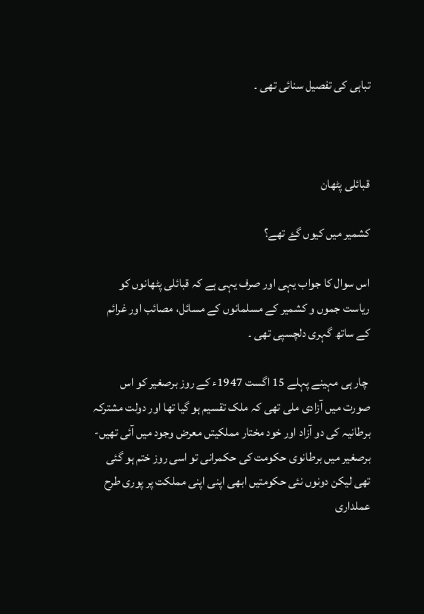تباہی کی تفصیل سنائی تھی ۔



قبائلی پٹھان

کشمیر میں کیوں گۓ تھے؟

اس سوال کا جواب یہی اور صرف یہی ہے کہ قبائلی پٹھانوں کو ریاست جموں و کشمیر کے مسلمانوں کے مسائل، مصائب اور غرائم کے ساتھ گہری دلچسپی تھی ۔

 چار ہی مہینے پہلے 15 اگست 1947ء کے روز برصغیر کو اس صورت میں آزادی ملی تھی کہ ملک تقسیم ہو گيا تھا اور دولت مشترکہ برطانیہ کی دو آزاد اور خود مختار مملکیتں معرض وجود میں آئی تھیں- برصغیر میں برطانوی حکومت کی حکمرانی تو اسی روز ختم ہو گئی تھی لیکن دونوں نئی حکومتیں ابھی اپنی اپنی مملکت پر پوری طرح عملداری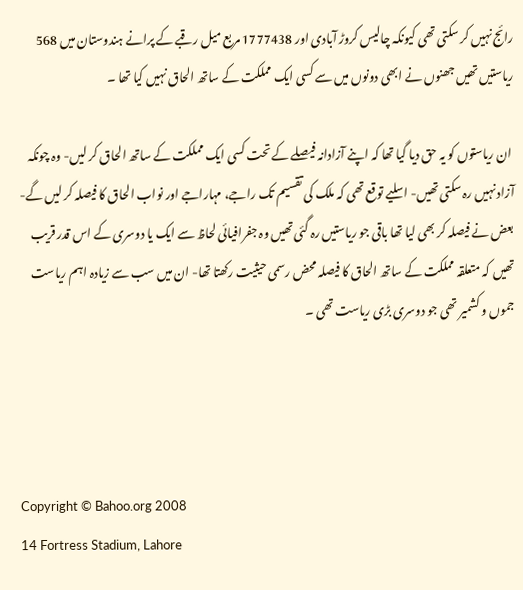رائج نہیں کر سکتی تھی کیونکہ چالیس کروڑ آبادی اور 1777438 مربع میل رقبے کے پرانے ہندوستان میں 568 ریاستیں تھیں جھنوں نے ابھی دونوں میں سے کسی ایک مملکت کے ساتھ الحاق نہیں کیا تھا ۔

 ان ریاستوں کو یہ حق دیا گیا تھا کہ اپنے آزادانہ فیصلے کے تحت کسی ایک مملکت کے ساتھ الحاق کر لیں- وہ چونکہ آزاد نہیں رہ سکتی تھیں- اسلیے توقع تھی کہ ملک کی تقسیم تک راجے، مہاراجے اور نواب الحاق کا فیصلہ کر لیں گے- بعض نے فیصلہ کر بھی لیا تھا باقی جو ریاستیں رہ گئی تھیں وہ جفرافیائی لحاظ سے ایک یا دوسری کے اس قدر قریب تھیں کہ متعلقہ مملکت کے ساتھ الحاق کا فیصلہ محض رسمی حیثیت رکھتا تھا- ان میں سب سے زیادہ اہم ریاست جموں و کشمیر تھی جو دوسری بڑی ریاست تھی ۔




Copyright © Bahoo.org 2008
14 Fortress Stadium, Lahore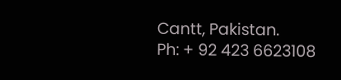Cantt, Pakistan.
Ph: + 92 423 6623108